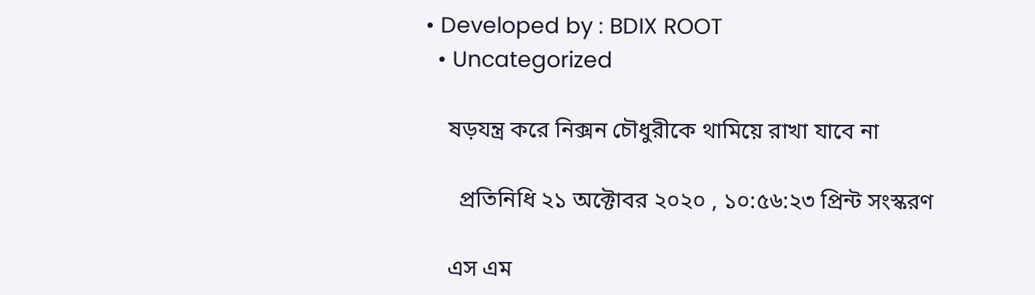• Developed by : BDIX ROOT
  • Uncategorized

    ষড়যন্ত্র করে নিক্সন চৌধুরীকে থামিয়ে রাখা যাবে না

      প্রতিনিধি ২১ অক্টোবর ২০২০ , ১০:৫৬:২৩ প্রিন্ট সংস্করণ

    এস এম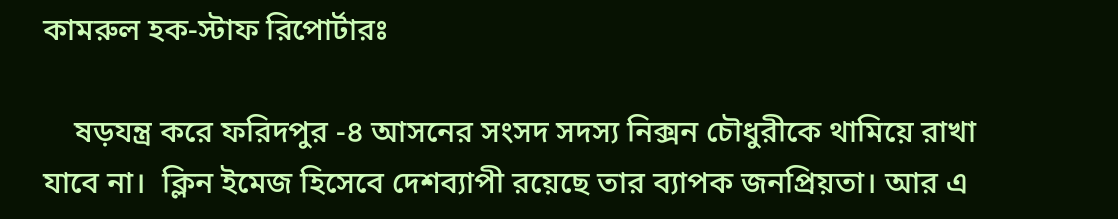কামরুল হক-স্টাফ রিপোর্টারঃ

    ষড়যন্ত্র করে ফরিদপুর -৪ আসনের সংসদ সদস্য নিক্সন চৌধুরীকে থামিয়ে রাখা যাবে না।  ক্লিন ইমেজ হিসেবে দেশব্যাপী রয়েছে তার ব্যাপক জনপ্রিয়তা। আর এ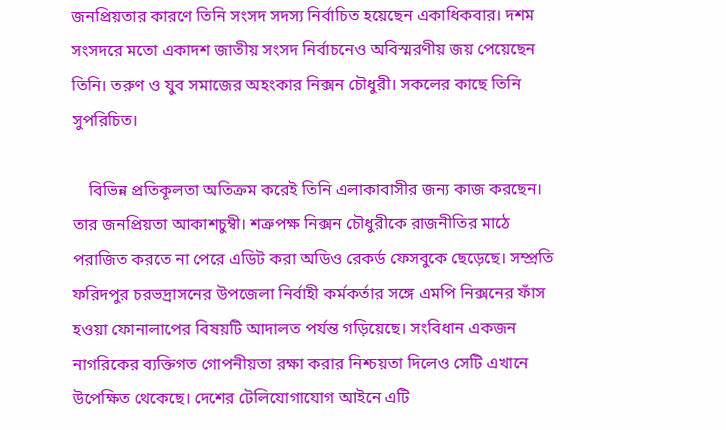জনপ্রিয়তার কারণে তিনি সংসদ সদস্য নির্বাচিত হয়েছেন একাধিকবার। দশম সংসদরে মতো একাদশ জাতীয় সংসদ নির্বাচনেও অবিস্মরণীয় জয় পেয়েছেন তিনি। তরুণ ও যুব সমাজের অহংকার নিক্সন চৌধুরী। সকলের কাছে তিনি সুপরিচিত।

    বিভিন্ন প্রতিকূলতা অতিক্রম করেই তিনি এলাকাবাসীর জন্য কাজ করছেন। তার জনপ্রিয়তা আকাশচুম্বী। শত্রুপক্ষ নিক্সন চৌধুরীকে রাজনীতির মাঠে পরাজিত করতে না পেরে এডিট করা অডিও রেকর্ড ফেসবুকে ছেড়েছে। সম্প্রতি ফরিদপুর চরভদ্রাসনের উপজেলা নির্বাহী কর্মকর্তার সঙ্গে এমপি নিক্সনের ফাঁস হওয়া ফোনালাপের বিষয়টি আদালত পর্যন্ত গড়িয়েছে। সংবিধান একজন নাগরিকের ব্যক্তিগত গোপনীয়তা রক্ষা করার নিশ্চয়তা দিলেও সেটি এখানে উপেক্ষিত থেকেছে। দেশের টেলিযোগাযোগ আইনে এটি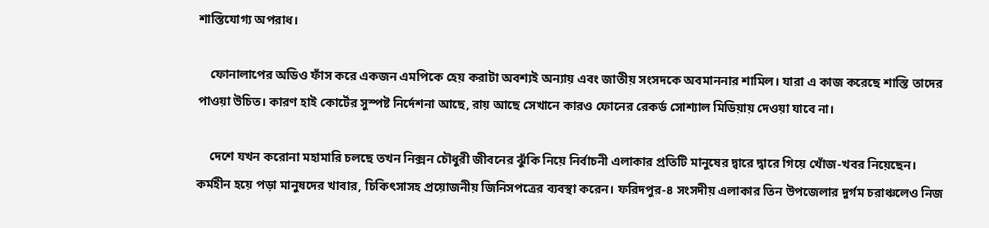শাস্তিযোগ্য অপরাধ।

    ফোনালাপের অডিও ফাঁস করে একজন এমপিকে হেয় করাটা অবশ্যই অন্যায় এবং জাতীয় সংসদকে অবমাননার শামিল। যারা এ কাজ করেছে শাস্তি তাদের পাওয়া উচিত। কারণ হাই কোর্টের সুস্পষ্ট নির্দেশনা আছে, রায় আছে সেখানে কারও ফোনের রেকর্ড সোশ্যাল মিডিয়ায় দেওয়া যাবে না।

    দেশে যখন করোনা মহামারি চলছে তখন নিক্সন চৌধুরী জীবনের ঝুঁকি নিয়ে নির্বাচনী এলাকার প্রতিটি মানুষের দ্বারে দ্বারে গিয়ে খোঁজ-খবর নিয়েছেন। কর্মহীন হয়ে পড়া মানুষদের খাবার, চিকিৎসাসহ প্রয়োজনীয় জিনিসপত্রের ব্যবস্থা করেন। ফরিদপুর-৪ সংসদীয় এলাকার তিন উপজেলার দুর্গম চরাঞ্চলেও নিজ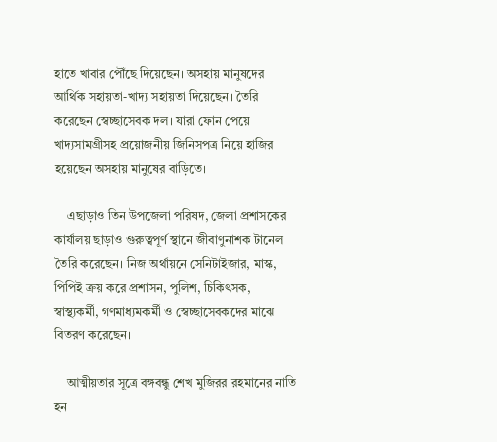হাতে খাবার পৌঁছে দিয়েছেন। অসহায় মানুষদের আর্থিক সহায়তা-খাদ্য সহায়তা দিয়েছেন। তৈরি করেছেন স্বেচ্ছাসেবক দল। যারা ফোন পেয়ে খাদ্যসামগ্রীসহ প্রয়োজনীয় জিনিসপত্র নিয়ে হাজির হয়েছেন অসহায় মানুষের বাড়িতে।

    এছাড়াও তিন উপজেলা পরিষদ, জেলা প্রশাসকের কার্যালয় ছাড়াও গুরুত্বপূর্ণ স্থানে জীবাণুনাশক টানেল তৈরি করেছেন। নিজ অর্থায়নে সেনিটাইজার, মাস্ক, পিপিই ক্রয় করে প্রশাসন, পুলিশ, চিকিৎসক, স্বাস্থ্যকর্মী, গণমাধ্যমকর্মী ও স্বেচ্ছাসেবকদের মাঝে বিতরণ করেছেন।

    আত্মীয়তার সূত্রে বঙ্গবন্ধু শেখ মুজিরর রহমানের নাতি হন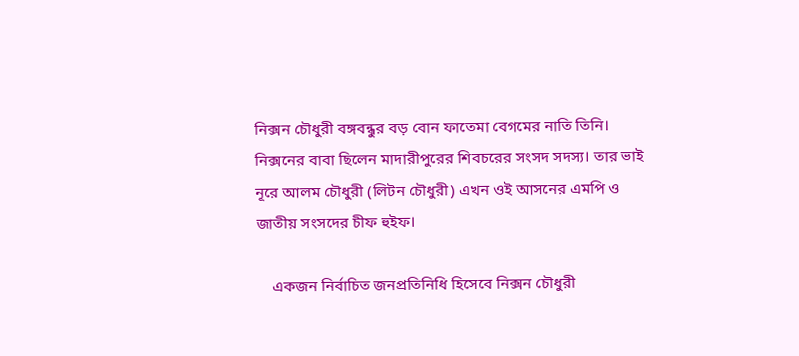নিক্সন চৌধুরী বঙ্গবন্ধুর বড় বোন ফাতেমা বেগমের নাতি তিনি। নিক্সনের বাবা ছিলেন মাদারীপুরের শিবচরের সংসদ সদস্য। তার ভাই নূরে আলম চৌধুরী (লিটন চৌধুরী) এখন ওই আসনের এমপি ও জাতীয় সংসদের চীফ হুইফ।

    একজন নির্বাচিত জনপ্রতিনিধি ‍হিসেবে নিক্সন চৌধুরী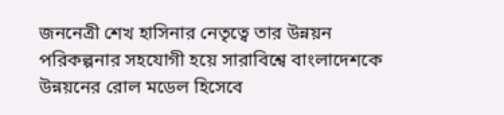জননেত্রী শেখ হাসিনার নেতৃত্বে তার উন্নয়ন পরিকল্পনার সহযোগী হয়ে সারাবিশ্বে বাংলাদেশকে উন্নয়নের রোল মডেল হিসেবে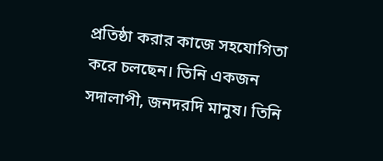প্রতিষ্ঠা করার কাজে সহযোগিতা করে চলছেন। তিনি একজন সদালাপী, জনদরদি মানুষ। তিনি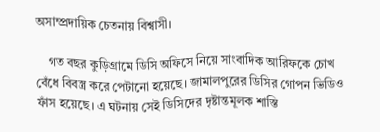অসাম্প্রদায়িক চেতনায় বিশ্বাসী।

    গত বছর কুড়িগ্রামে ডিসি অফিসে নিয়ে সাংবাদিক আরিফকে চোখ বেঁধে বিবস্ত্র করে পেটানো হয়েছে। জামালপুরের ডিসির গোপন ভিডিও ফাঁস হয়েছে। এ ঘটনায় সেই ডিসিদের দৃষ্টান্তমূলক শাস্তি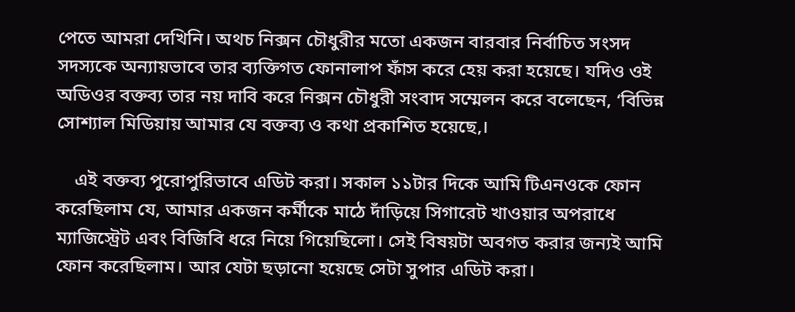পেতে আমরা দেখিনি। অথচ নিক্সন চৌধুরীর মতো একজন বারবার নির্বাচিত সংসদ সদস্যকে অন্যায়ভাবে তার ব্যক্তিগত ফোনালাপ ফাঁস করে হেয় করা হয়েছে। যদিও ওই অডিওর বক্তব্য তার নয় দাবি করে নিক্সন চৌধুরী সংবাদ সম্মেলন করে বলেছেন, ‘বিভিন্ন সোশ্যাল মিডিয়ায় আমার যে বক্তব্য ও কথা প্রকাশিত হয়েছে,।

    এই বক্তব্য পুরোপুরিভাবে এডিট করা। সকাল ১১টার দিকে আমি টিএনওকে ফোন করেছিলাম যে, আমার একজন কর্মীকে মাঠে দাঁড়িয়ে সিগারেট খাওয়ার অপরাধে ম্যাজিস্ট্রেট এবং বিজিবি ধরে নিয়ে গিয়েছিলো। সেই বিষয়টা অবগত করার জন্যই আমি ফোন করেছিলাম। আর যেটা ছড়ানো হয়েছে সেটা সুপার এডিট করা।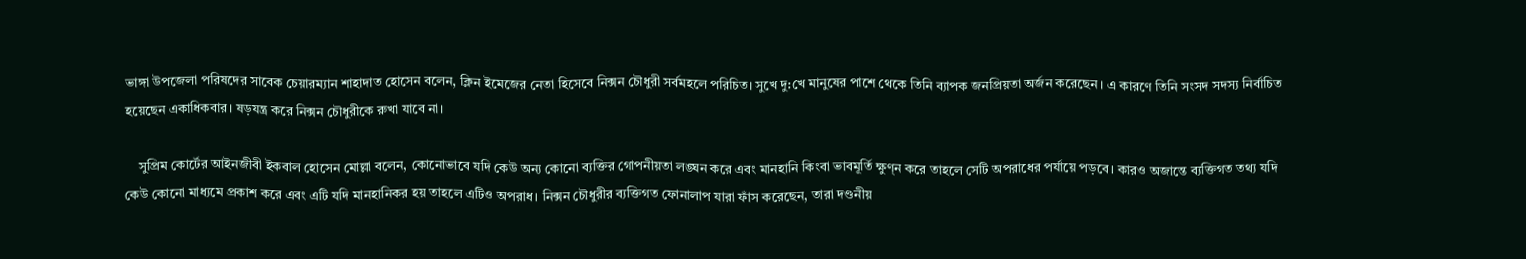ভাঙ্গা উপজেলা পরিষদের সাবেক চেয়ারম্যান শাহাদাত হোসেন বলেন, ক্লিন ইমেজের নেতা হিসেবে নিক্সন চৌধুরী সর্বমহলে পরিচিত। সুখে দু:খে মানুষের পাশে থেকে তিনি ব্যাপক জনপ্রিয়তা অর্জন করেছেন। এ কারণে তিনি সংসদ সদস্য নির্বাচিত হয়েছেন একাধিকবার। ষড়যন্ত্র করে নিক্সন চৌধুরীকে রুখা যাবে না।

    সুপ্রিম কোর্টের আইনজীবী ইকবাল হোসেন মোল্লা বলেন, কোনোভাবে যদি কেউ অন্য কোনো ব্যক্তির গোপনীয়তা লঙ্ঘন করে এবং মানহানি কিংবা ভাবমূর্তি ক্ষুণ্ন করে তাহলে সেটি অপরাধের পর্যায়ে পড়বে। কারও অজান্তে ব্যক্তিগত তথ্য যদি কেউ কোনো মাধ্যমে প্রকাশ করে এবং এটি যদি মানহানিকর হয় তাহলে এটিও অপরাধ। নিক্সন চৌধুরীর ব্যক্তিগত ফোনালাপ যারা ফাঁস করেছেন, তারা দণ্ডনীয়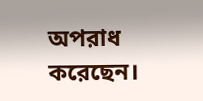অপরাধ করেছেন।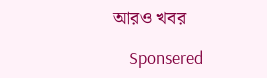আরও খবর

    Sponsered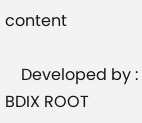content

    Developed by : BDIX ROOT